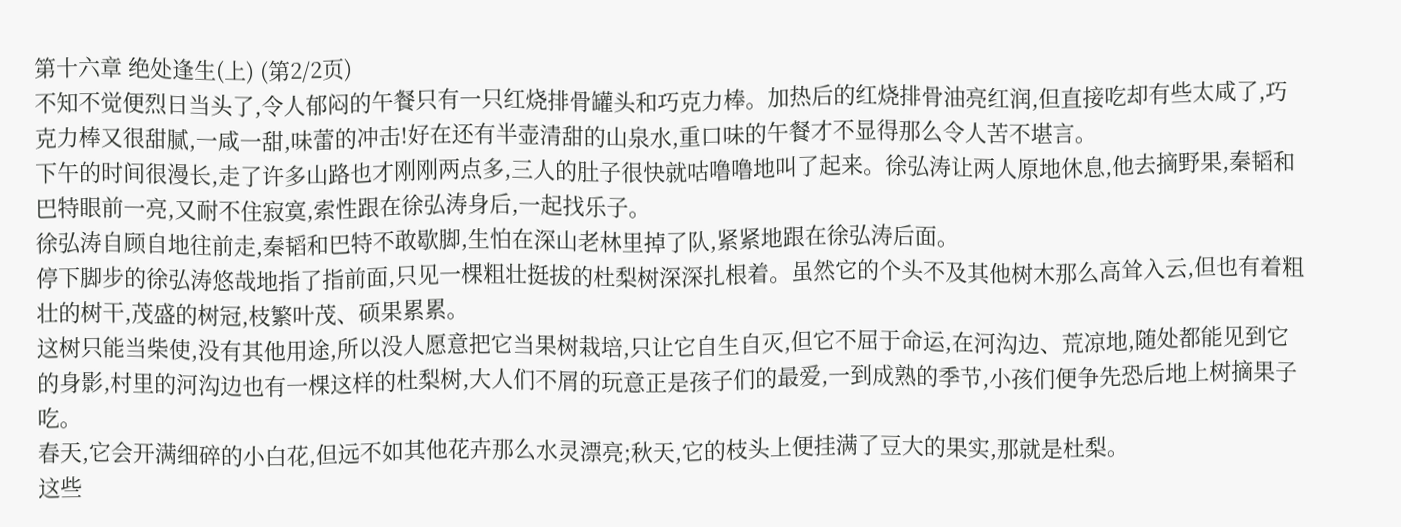第十六章 绝处逢生(上) (第2/2页)
不知不觉便烈日当头了,令人郁闷的午餐只有一只红烧排骨罐头和巧克力棒。加热后的红烧排骨油亮红润,但直接吃却有些太咸了,巧克力棒又很甜腻,一咸一甜,味蕾的冲击!好在还有半壶清甜的山泉水,重口味的午餐才不显得那么令人苦不堪言。
下午的时间很漫长,走了许多山路也才刚刚两点多,三人的肚子很快就咕噜噜地叫了起来。徐弘涛让两人原地休息,他去摘野果,秦韬和巴特眼前一亮,又耐不住寂寞,索性跟在徐弘涛身后,一起找乐子。
徐弘涛自顾自地往前走,秦韬和巴特不敢歇脚,生怕在深山老林里掉了队,紧紧地跟在徐弘涛后面。
停下脚步的徐弘涛悠哉地指了指前面,只见一棵粗壮挺拔的杜梨树深深扎根着。虽然它的个头不及其他树木那么高耸入云,但也有着粗壮的树干,茂盛的树冠,枝繁叶茂、硕果累累。
这树只能当柴使,没有其他用途,所以没人愿意把它当果树栽培,只让它自生自灭,但它不屈于命运,在河沟边、荒凉地,随处都能见到它的身影,村里的河沟边也有一棵这样的杜梨树,大人们不屑的玩意正是孩子们的最爱,一到成熟的季节,小孩们便争先恐后地上树摘果子吃。
春天,它会开满细碎的小白花,但远不如其他花卉那么水灵漂亮;秋天,它的枝头上便挂满了豆大的果实,那就是杜梨。
这些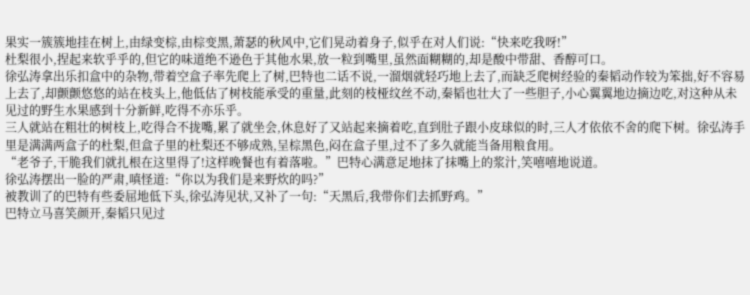果实一簇簇地挂在树上,由绿变棕,由棕变黑,萧瑟的秋风中,它们晃动着身子,似乎在对人们说:“快来吃我呀!”
杜梨很小,捏起来软乎乎的,但它的味道绝不逊色于其他水果,放一粒到嘴里,虽然面糊糊的,却是酸中带甜、香醇可口。
徐弘涛拿出乐扣盒中的杂物,带着空盒子率先爬上了树,巴特也二话不说,一溜烟就轻巧地上去了,而缺乏爬树经验的秦韬动作较为笨拙,好不容易上去了,却颤颤悠悠的站在枝头上,他低估了树枝能承受的重量,此刻的枝桠纹丝不动,秦韬也壮大了一些胆子,小心翼翼地边摘边吃,对这种从未见过的野生水果感到十分新鲜,吃得不亦乐乎。
三人就站在粗壮的树枝上,吃得合不拢嘴,累了就坐会,休息好了又站起来摘着吃,直到肚子跟小皮球似的时,三人才依依不舍的爬下树。徐弘涛手里是满满两盒子的杜梨,但盒子里的杜梨还不够成熟,呈棕黑色,闷在盒子里,过不了多久就能当备用粮食用。
“老爷子,干脆我们就扎根在这里得了!这样晚餐也有着落啦。”巴特心满意足地抹了抹嘴上的浆汁,笑嘻嘻地说道。
徐弘涛摆出一脸的严肃,嗔怪道:“你以为我们是来野炊的吗?”
被教训了的巴特有些委屈地低下头,徐弘涛见状,又补了一句:“天黑后,我带你们去抓野鸡。”
巴特立马喜笑颜开,秦韬只见过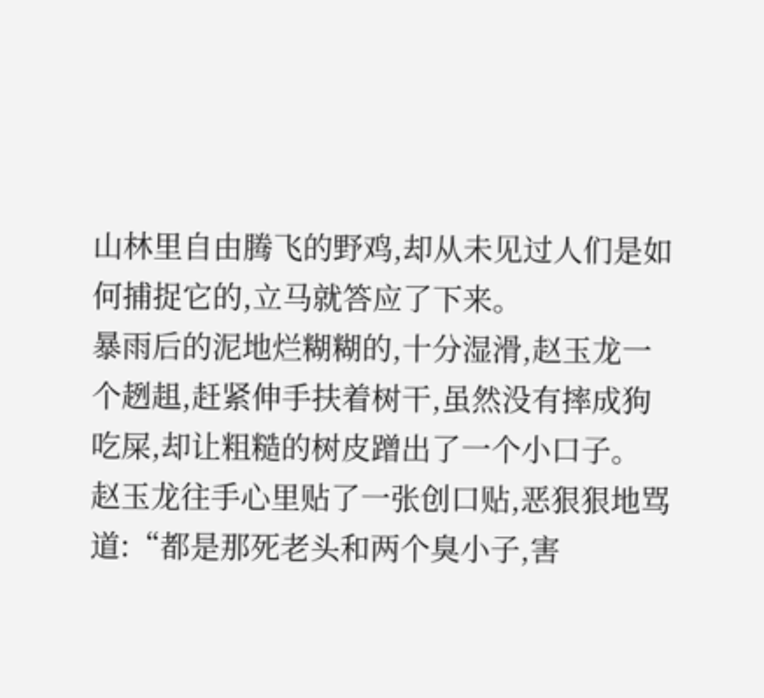山林里自由腾飞的野鸡,却从未见过人们是如何捕捉它的,立马就答应了下来。
暴雨后的泥地烂糊糊的,十分湿滑,赵玉龙一个趔趄,赶紧伸手扶着树干,虽然没有摔成狗吃屎,却让粗糙的树皮蹭出了一个小口子。
赵玉龙往手心里贴了一张创口贴,恶狠狠地骂道:“都是那死老头和两个臭小子,害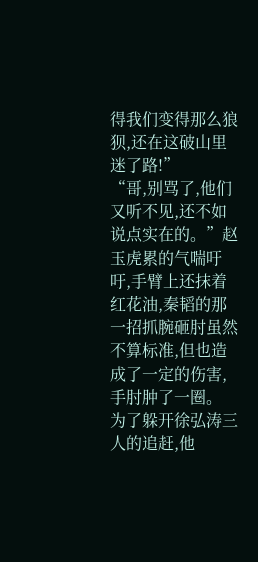得我们变得那么狼狈,还在这破山里迷了路!”
“哥,别骂了,他们又听不见,还不如说点实在的。”赵玉虎累的气喘吁吁,手臂上还抹着红花油,秦韬的那一招抓腕砸肘虽然不算标准,但也造成了一定的伤害,手肘肿了一圈。
为了躲开徐弘涛三人的追赶,他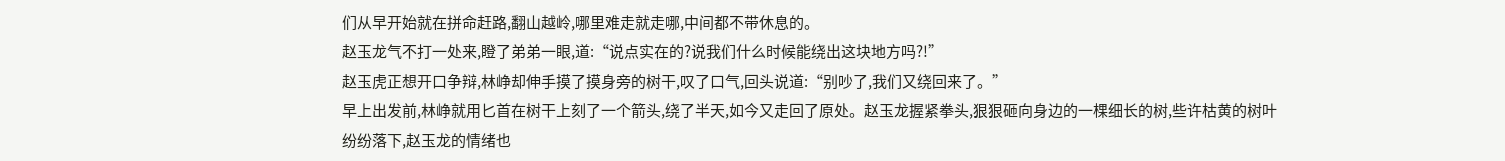们从早开始就在拼命赶路,翻山越岭,哪里难走就走哪,中间都不带休息的。
赵玉龙气不打一处来,瞪了弟弟一眼,道:“说点实在的?说我们什么时候能绕出这块地方吗?!”
赵玉虎正想开口争辩,林峥却伸手摸了摸身旁的树干,叹了口气,回头说道:“别吵了,我们又绕回来了。”
早上出发前,林峥就用匕首在树干上刻了一个箭头,绕了半天,如今又走回了原处。赵玉龙握紧拳头,狠狠砸向身边的一棵细长的树,些许枯黄的树叶纷纷落下,赵玉龙的情绪也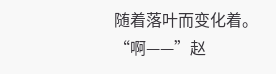随着落叶而变化着。
“啊——”赵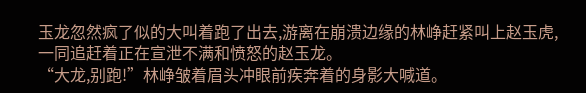玉龙忽然疯了似的大叫着跑了出去,游离在崩溃边缘的林峥赶紧叫上赵玉虎,一同追赶着正在宣泄不满和愤怒的赵玉龙。
“大龙,别跑!”林峥皱着眉头冲眼前疾奔着的身影大喊道。